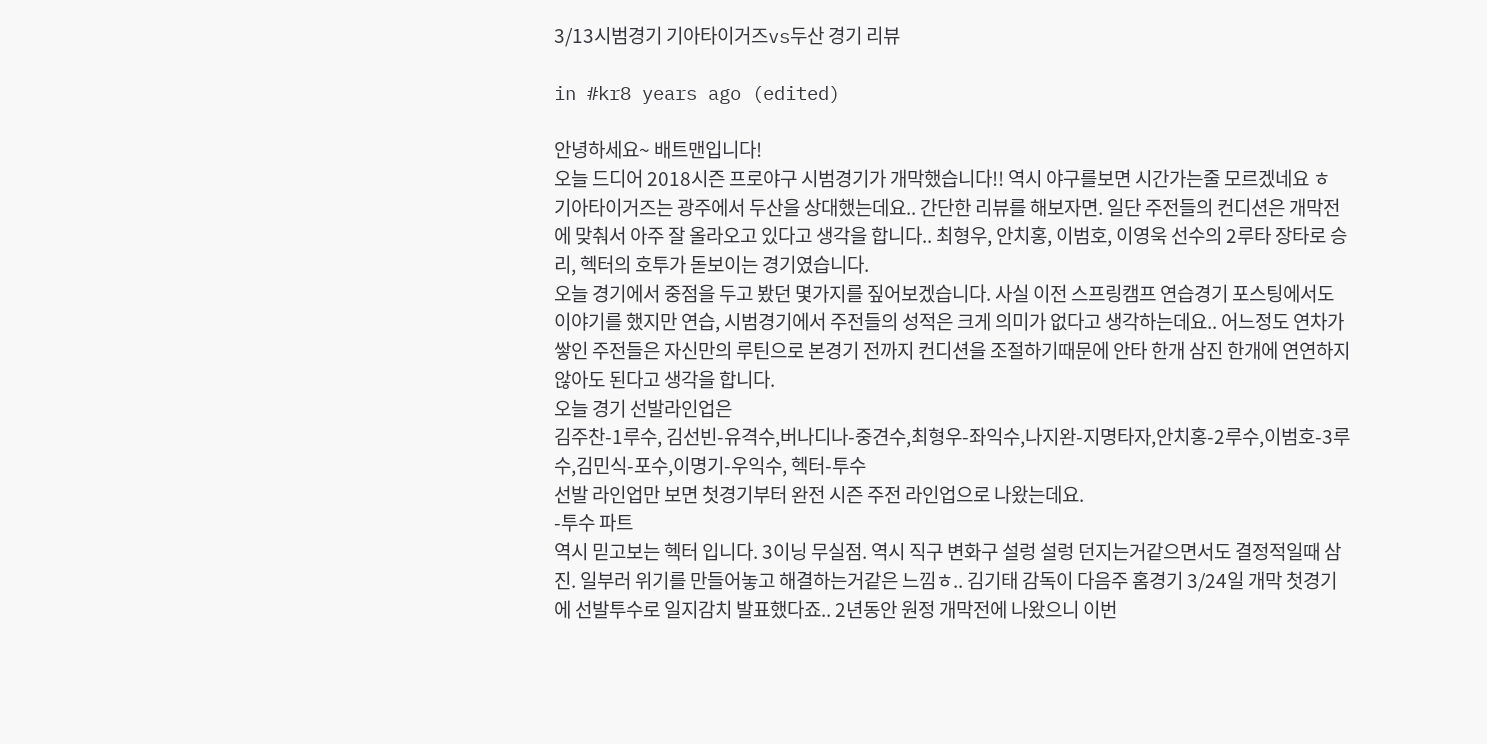3/13시범경기 기아타이거즈vs두산 경기 리뷰

in #kr8 years ago (edited)

안녕하세요~ 배트맨입니다!
오늘 드디어 2018시즌 프로야구 시범경기가 개막했습니다!! 역시 야구를보면 시간가는줄 모르겠네요 ㅎ
기아타이거즈는 광주에서 두산을 상대했는데요.. 간단한 리뷰를 해보자면. 일단 주전들의 컨디션은 개막전에 맞춰서 아주 잘 올라오고 있다고 생각을 합니다.. 최형우, 안치홍, 이범호, 이영욱 선수의 2루타 장타로 승리, 헥터의 호투가 돋보이는 경기였습니다.
오늘 경기에서 중점을 두고 봤던 몇가지를 짚어보겠습니다. 사실 이전 스프링캠프 연습경기 포스팅에서도 이야기를 했지만 연습, 시범경기에서 주전들의 성적은 크게 의미가 없다고 생각하는데요.. 어느정도 연차가 쌓인 주전들은 자신만의 루틴으로 본경기 전까지 컨디션을 조절하기때문에 안타 한개 삼진 한개에 연연하지 않아도 된다고 생각을 합니다.
오늘 경기 선발라인업은
김주찬-1루수, 김선빈-유격수,버나디나-중견수,최형우-좌익수,나지완-지명타자,안치홍-2루수,이범호-3루수,김민식-포수,이명기-우익수, 헥터-투수
선발 라인업만 보면 첫경기부터 완전 시즌 주전 라인업으로 나왔는데요.
-투수 파트
역시 믿고보는 헥터 입니다. 3이닝 무실점. 역시 직구 변화구 설렁 설렁 던지는거같으면서도 결정적일때 삼진. 일부러 위기를 만들어놓고 해결하는거같은 느낌ㅎ.. 김기태 감독이 다음주 홈경기 3/24일 개막 첫경기에 선발투수로 일지감치 발표했다죠.. 2년동안 원정 개막전에 나왔으니 이번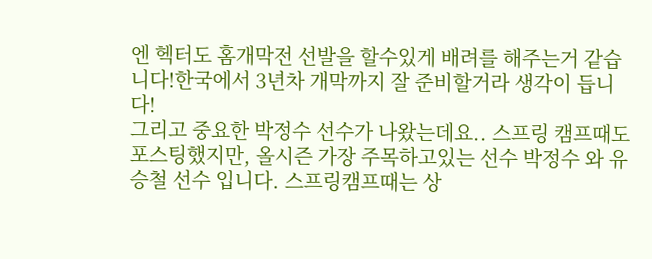엔 헥터도 홈개막전 선발을 할수있게 배려를 해주는거 같습니다!한국에서 3년차 개막까지 잘 준비할거라 생각이 듭니다!
그리고 중요한 박정수 선수가 나왔는데요.. 스프링 캠프때도 포스팅했지만, 올시즌 가장 주목하고있는 선수 박정수 와 유승철 선수 입니다. 스프링캠프때는 상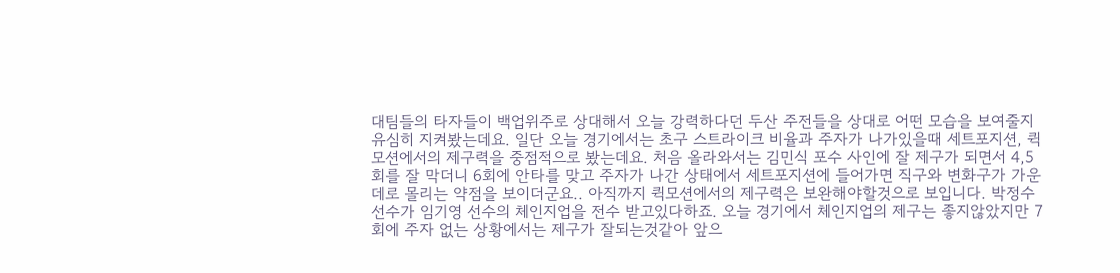대팀들의 타자들이 백업위주로 상대해서 오늘 강력하다던 두산 주전들을 상대로 어떤 모습을 보여줄지 유심히 지켜봤는데요. 일단 오늘 경기에서는 초구 스트라이크 비율과 주자가 나가있을때 세트포지션, 퀵모션에서의 제구력을 중점적으로 봤는데요. 처음 올라와서는 김민식 포수 사인에 잘 제구가 되면서 4,5회를 잘 막더니 6회에 안타를 맞고 주자가 나간 상태에서 세트포지션에 들어가면 직구와 변화구가 가운데로 몰리는 약점을 보이더군요.. 아직까지 퀵모션에서의 제구력은 보완해야할것으로 보입니다. 박정수 선수가 임기영 선수의 체인지업을 전수 받고있다하죠. 오늘 경기에서 체인지업의 제구는 좋지않았지만 7회에 주자 없는 상황에서는 제구가 잘되는것같아 앞으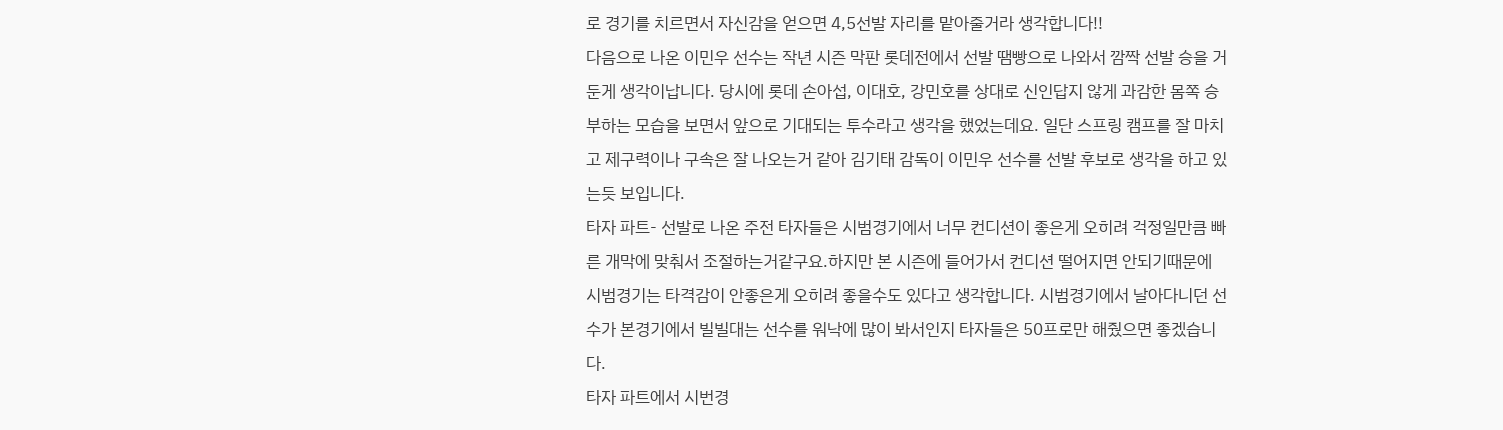로 경기를 치르면서 자신감을 얻으면 4,5선발 자리를 맡아줄거라 생각합니다!!
다음으로 나온 이민우 선수는 작년 시즌 막판 롯데전에서 선발 땜빵으로 나와서 깜짝 선발 승을 거둔게 생각이납니다. 당시에 롯데 손아섭, 이대호, 강민호를 상대로 신인답지 않게 과감한 몸쪽 승부하는 모습을 보면서 앞으로 기대되는 투수라고 생각을 했었는데요. 일단 스프링 캠프를 잘 마치고 제구력이나 구속은 잘 나오는거 같아 김기태 감독이 이민우 선수를 선발 후보로 생각을 하고 있는듯 보입니다.
타자 파트- 선발로 나온 주전 타자들은 시범경기에서 너무 컨디션이 좋은게 오히려 걱정일만큼 빠른 개막에 맞춰서 조절하는거같구요.하지만 본 시즌에 들어가서 컨디션 떨어지면 안되기때문에 시범경기는 타격감이 안좋은게 오히려 좋을수도 있다고 생각합니다. 시범경기에서 날아다니던 선수가 본경기에서 빌빌대는 선수를 워낙에 많이 봐서인지 타자들은 50프로만 해줬으면 좋겠습니다.
타자 파트에서 시번경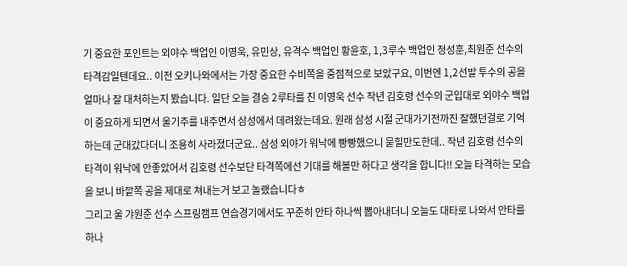기 중요한 포인트는 외야수 백업인 이영욱, 유민상, 유격수 백업인 황윤호, 1,3루수 백업인 정성훈,최원준 선수의 타격감일텐데요.. 이전 오키나와에서는 가장 중요한 수비쪽을 중점적으로 보았구요, 이번엔 1,2선발 투수의 공을 얼마나 잘 대처하는지 봤습니다. 일단 오늘 결승 2루타를 친 이영욱 선수 작년 김호령 선수의 군입대로 외야수 백업이 중요하게 되면서 울기주를 내주면서 삼성에서 데려왔는데요. 원래 삼성 시절 군대가기전까진 잘했던걸로 기억하는데 군대갔다더니 조용히 사라졌더군요.. 삼성 외야가 워낙에 빵빵했으니 묻힐만도한데.. 작년 김호령 선수의 타격이 워낙에 안좋았어서 김호령 선수보단 타격쪽에선 기대를 해볼만 하다고 생각을 합니다!! 오늘 타격하는 모습을 보니 바깥쪽 공을 제대로 쳐내는거 보고 놀랬습니다ㅎ
그리고 울 갸원준 선수 스프링캠프 연습경기에서도 꾸준히 안타 하나씩 뽑아내더니 오늘도 대타로 나와서 안타를 하나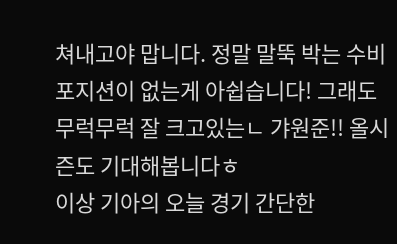쳐내고야 맙니다. 정말 말뚝 박는 수비 포지션이 없는게 아쉽습니다! 그래도 무럭무럭 잘 크고있는ㄴ 갸원준!! 올시즌도 기대해봅니다ㅎ
이상 기아의 오늘 경기 간단한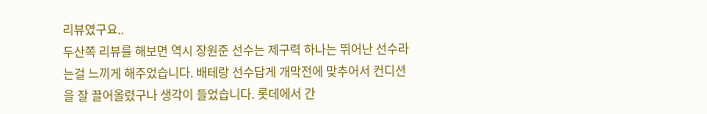리뷰였구요..
두산쪽 리뷰를 해보면 역시 장원준 선수는 제구력 하나는 뛰어난 선수라는걸 느끼게 해주었습니다. 배테랑 선수답게 개막전에 맞추어서 컨디션을 잘 끌어올렸구나 생각이 들었습니다. 롯데에서 간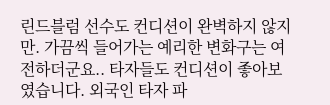린드블럼 선수도 컨디션이 완벽하지 않지만. 가끔씩 들어가는 예리한 변화구는 여전하더군요.. 타자들도 컨디션이 좋아보였습니다. 외국인 타자 파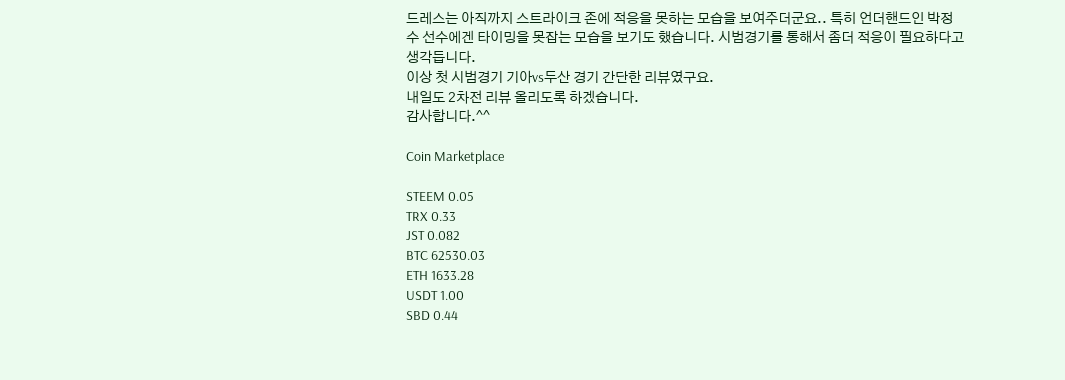드레스는 아직까지 스트라이크 존에 적응을 못하는 모습을 보여주더군요.. 특히 언더핸드인 박정수 선수에겐 타이밍을 못잡는 모습을 보기도 했습니다. 시범경기를 통해서 좀더 적응이 필요하다고 생각듭니다.
이상 첫 시범경기 기아vs두산 경기 간단한 리뷰였구요.
내일도 2차전 리뷰 올리도록 하겠습니다.
감사합니다.^^

Coin Marketplace

STEEM 0.05
TRX 0.33
JST 0.082
BTC 62530.03
ETH 1633.28
USDT 1.00
SBD 0.44